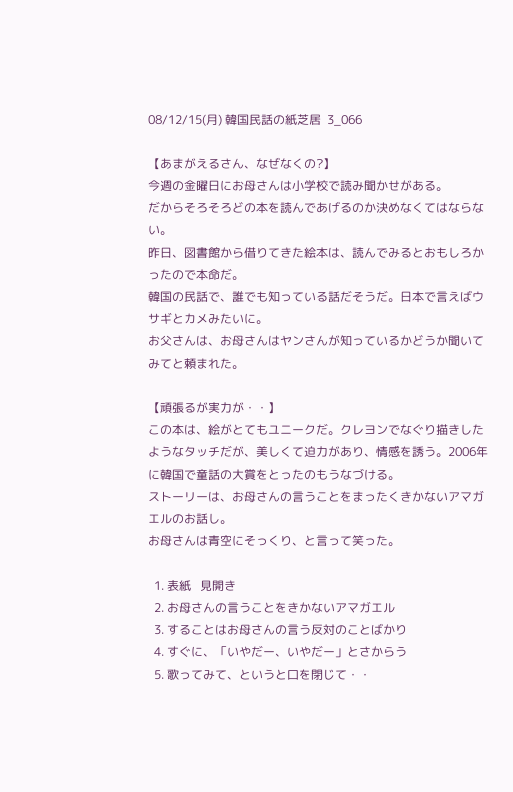08/12/15(月) 韓国民話の紙芝居  3_066

【あまがえるさん、なぜなくの?】
今週の金曜日にお母さんは小学校で読み聞かせがある。
だからそろそろどの本を読んであげるのか決めなくてはならない。
昨日、図書館から借りてきた絵本は、読んでみるとおもしろかったので本命だ。
韓国の民話で、誰でも知っている話だそうだ。日本で言えばウサギとカメみたいに。
お父さんは、お母さんはヤンさんが知っているかどうか聞いてみてと頼まれた。

【頑張るが実力が・・】
この本は、絵がとてもユニークだ。クレヨンでなぐり描きしたようなタッチだが、美しくて迫力があり、情感を誘う。2006年に韓国で童話の大賞をとったのもうなづける。
ストーリーは、お母さんの言うことをまったくきかないアマガエルのお話し。
お母さんは青空にそっくり、と言って笑った。

  1. 表紙   見開き
  2. お母さんの言うことをきかないアマガエル
  3. することはお母さんの言う反対のことばかり
  4. すぐに、「いやだー、いやだー」とさからう
  5. 歌ってみて、というと口を閉じて・・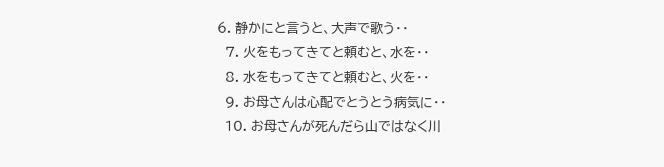6. 静かにと言うと、大声で歌う・・
  7. 火をもってきてと頼むと、水を・・
  8. 水をもってきてと頼むと、火を・・
  9. お母さんは心配でとうとう病気に・・
  10. お母さんが死んだら山ではなく川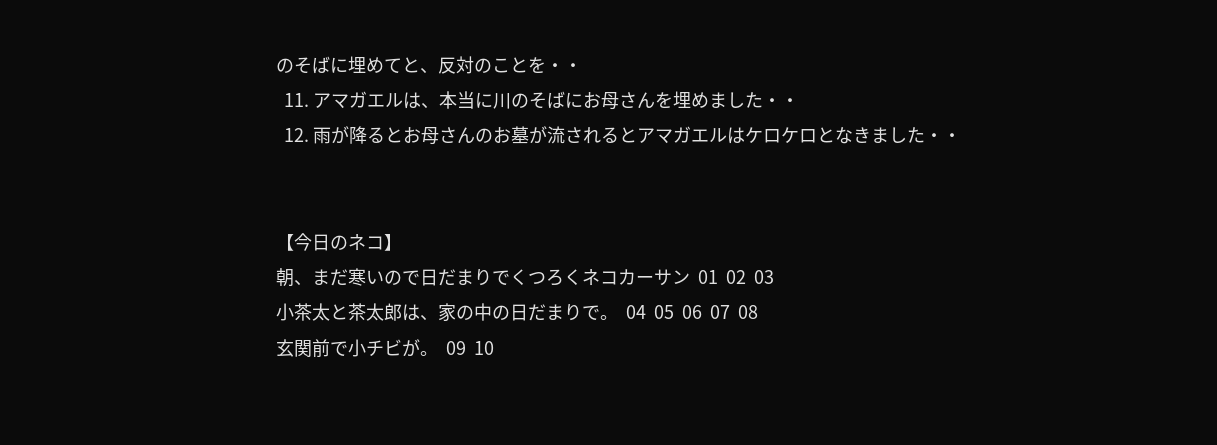のそばに埋めてと、反対のことを・・
  11. アマガエルは、本当に川のそばにお母さんを埋めました・・
  12. 雨が降るとお母さんのお墓が流されるとアマガエルはケロケロとなきました・・


【今日のネコ】
朝、まだ寒いので日だまりでくつろくネコカーサン  01  02  03
小茶太と茶太郎は、家の中の日だまりで。  04  05  06  07  08
玄関前で小チビが。  09  10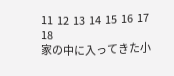11  12  13  14  15  16  17  18
家の中に入ってきた小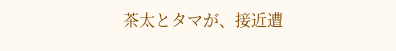茶太とタマが、接近遭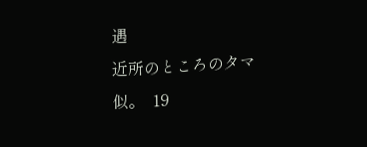遇
近所のところのタマ似。  19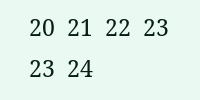20  21  22  23  23  24